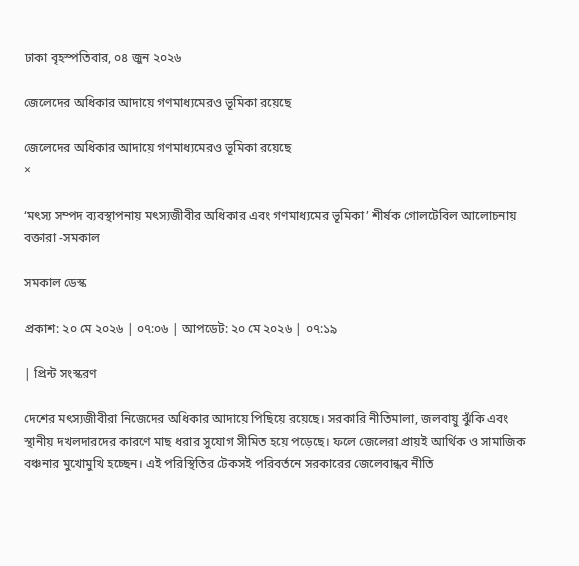ঢাকা বৃহস্পতিবার, ০৪ জুন ২০২৬

জেলেদের অধিকার আদায়ে গণমাধ্যমেরও ভূমিকা রয়েছে

জেলেদের অধিকার আদায়ে গণমাধ্যমেরও ভূমিকা রয়েছে
×

‘মৎস্য সম্পদ ব্যবস্থাপনায় মৎস্যজীবীর অধিকার এবং গণমাধ্যমের ভূমিকা’ শীর্ষক গোলটেবিল আলোচনায় বক্তারা -সমকাল

সমকাল ডেস্ক

প্রকাশ: ২০ মে ২০২৬ | ০৭:০৬ | আপডেট: ২০ মে ২০২৬ | ০৭:১৯

| প্রিন্ট সংস্করণ

দেশের মৎস্যজীবীরা নিজেদের অধিকার আদায়ে পিছিয়ে রয়েছে। সরকারি নীতিমালা, জলবায়ু ঝুঁকি এবং স্থানীয় দখলদারদের কারণে মাছ ধরার সুযোগ সীমিত হয়ে পড়েছে। ফলে জেলেরা প্রায়ই আর্থিক ও সামাজিক বঞ্চনার মুখোমুখি হচ্ছেন। এই পরিস্থিতির টেকসই পরিবর্তনে সরকারের জেলেবান্ধব নীতি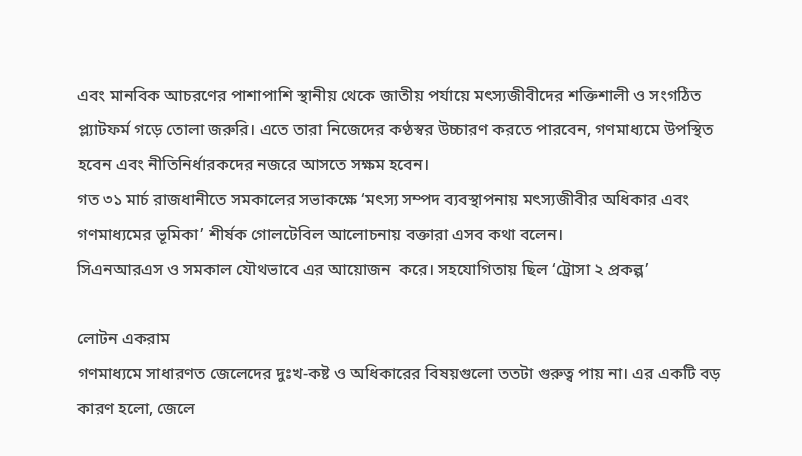এবং মানবিক আচরণের পাশাপাশি স্থানীয় থেকে জাতীয় পর্যায়ে মৎস্যজীবীদের শক্তিশালী ও সংগঠিত প্ল্যাটফর্ম গড়ে তোলা জরুরি। এতে তারা নিজেদের কণ্ঠস্বর উচ্চারণ করতে পারবেন, গণমাধ্যমে উপস্থিত হবেন এবং নীতিনির্ধারকদের নজরে আসতে সক্ষম হবেন।
গত ৩১ মার্চ রাজধানীতে সমকালের সভাকক্ষে ‘মৎস্য সম্পদ ব্যবস্থাপনায় মৎস্যজীবীর অধিকার এবং গণমাধ্যমের ভূমিকা’ শীর্ষক গোলটেবিল আলোচনায় বক্তারা এসব কথা বলেন।
সিএনআরএস ও সমকাল যৌথভাবে এর আয়োজন  করে। সহযোগিতায় ছিল ‘ট্রোসা ২ প্রকল্প’

লোটন একরাম
গণমাধ্যমে সাধারণত জেলেদের দুঃখ-কষ্ট ও অধিকারের বিষয়গুলো ততটা গুরুত্ব পায় না। এর একটি বড় কারণ হলো, জেলে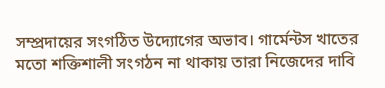সম্প্রদায়ের সংগঠিত উদ্যোগের অভাব। গার্মেন্টস খাতের মতো শক্তিশালী সংগঠন না থাকায় তারা নিজেদের দাবি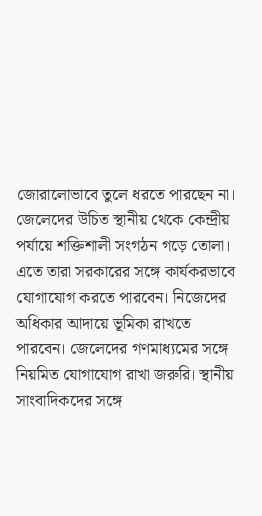জোরালোভাবে তুলে ধরতে পারছেন না।
জেলেদের উচিত স্থানীয় থেকে কেন্দ্রীয় পর্যায়ে শক্তিশালী সংগঠন গড়ে তোলা। এতে তারা সরকারের সঙ্গে কার্যকরভাবে যোগাযোগ করতে পারবেন। নিজেদের অধিকার আদায়ে ভূমিকা রাখতে পারবেন। জেলেদের গণমাধ্যমের সঙ্গে নিয়মিত যোগাযোগ রাখা জরুরি। স্থানীয় সাংবাদিকদের সঙ্গে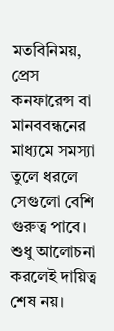মতবিনিময়, প্রেস কনফারেন্স বা মানববন্ধনের মাধ্যমে সমস্যা তুলে ধরলে সেগুলো বেশি গুরুত্ব পাবে। শুধু আলোচনা করলেই দায়িত্ব শেষ নয়।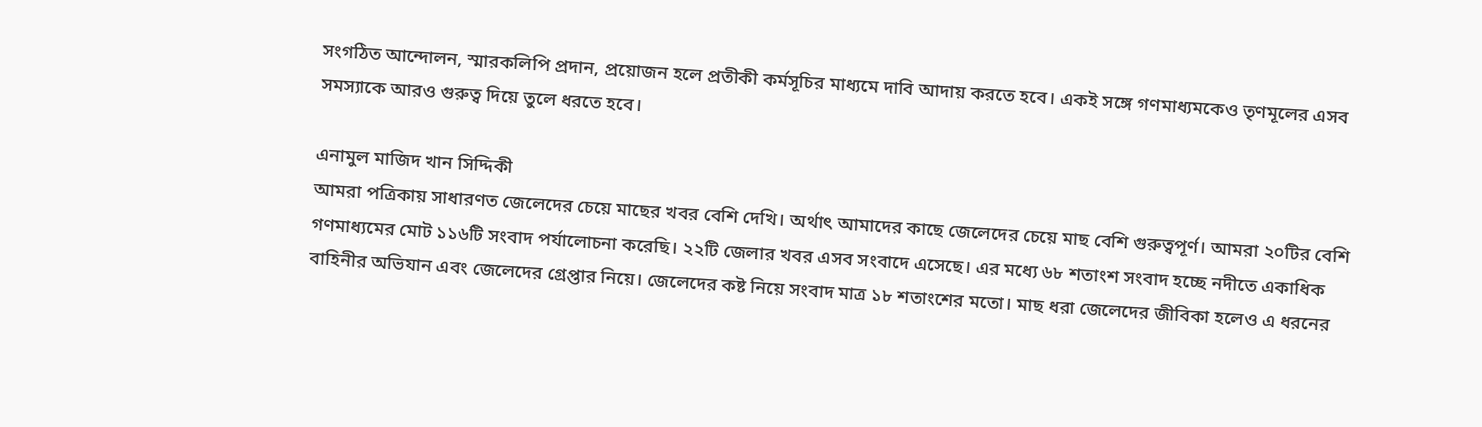সংগঠিত আন্দোলন, স্মারকলিপি প্রদান, প্রয়োজন হলে প্রতীকী কর্মসূচির মাধ্যমে দাবি আদায় করতে হবে। একই সঙ্গে গণমাধ্যমকেও তৃণমূলের এসব সমস্যাকে আরও গুরুত্ব দিয়ে তুলে ধরতে হবে।

এনামুল মাজিদ খান সিদ্দিকী
আমরা পত্রিকায় সাধারণত জেলেদের চেয়ে মাছের খবর বেশি দেখি। অর্থাৎ আমাদের কাছে জেলেদের চেয়ে মাছ বেশি গুরুত্বপূর্ণ। আমরা ২০টির বেশি গণমাধ্যমের মোট ১১৬টি সংবাদ পর্যালোচনা করেছি। ২২টি জেলার খবর এসব সংবাদে এসেছে। এর মধ্যে ৬৮ শতাংশ সংবাদ হচ্ছে নদীতে একাধিক বাহিনীর অভিযান এবং জেলেদের গ্রেপ্তার নিয়ে। জেলেদের কষ্ট নিয়ে সংবাদ মাত্র ১৮ শতাংশের মতো। মাছ ধরা জেলেদের জীবিকা হলেও এ ধরনের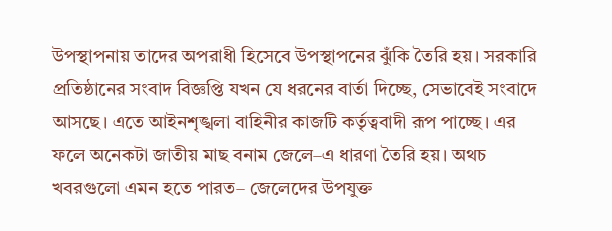উপস্থাপনায় তাদের অপরাধী হিসেবে উপস্থাপনের ঝুঁকি তৈরি হয়। সরকারি প্রতিষ্ঠানের সংবাদ বিজ্ঞপ্তি যখন যে ধরনের বার্তা দিচ্ছে, সেভাবেই সংবাদে আসছে। এতে আইনশৃঙ্খলা বাহিনীর কাজটি কর্তৃত্ববাদী রূপ পাচ্ছে। এর ফলে অনেকটা জাতীয় মাছ বনাম জেলে–এ ধারণা তৈরি হয়। অথচ খবরগুলো এমন হতে পারত– জেলেদের উপযুক্ত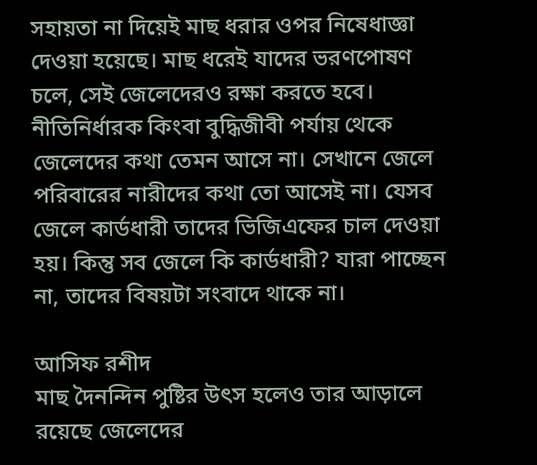সহায়তা না দিয়েই মাছ ধরার ওপর নিষেধাজ্ঞা দেওয়া হয়েছে। মাছ ধরেই যাদের ভরণপোষণ চলে, সেই জেলেদেরও রক্ষা করতে হবে। নীতিনির্ধারক কিংবা বুদ্ধিজীবী পর্যায় থেকে জেলেদের কথা তেমন আসে না। সেখানে জেলে পরিবারের নারীদের কথা তো আসেই না। যেসব জেলে কার্ডধারী তাদের ভিজিএফের চাল দেওয়া হয়। কিন্তু সব জেলে কি কার্ডধারী? যারা পাচ্ছেন না, তাদের বিষয়টা সংবাদে থাকে না।

আসিফ রশীদ
মাছ দৈনন্দিন পুষ্টির উৎস হলেও তার আড়ালে রয়েছে জেলেদের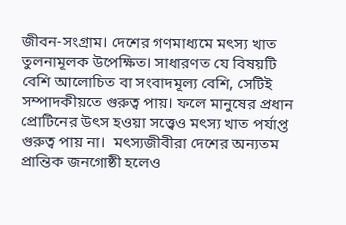জীবন-সংগ্রাম। দেশের গণমাধ্যমে মৎস্য খাত তুলনামূলক উপেক্ষিত। সাধারণত যে বিষয়টি বেশি আলোচিত বা সংবাদমূল্য বেশি, সেটিই সম্পাদকীয়তে গুরুত্ব পায়। ফলে মানুষের প্রধান প্রোটিনের উৎস হওয়া সত্ত্বেও মৎস্য খাত পর্যাপ্ত গুরুত্ব পায় না।  মৎস্যজীবীরা দেশের অন্যতম প্রান্তিক জনগোষ্ঠী হলেও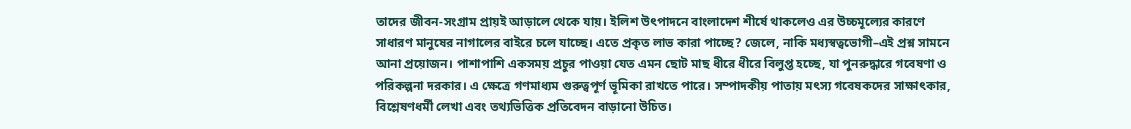তাদের জীবন-সংগ্রাম প্রায়ই আড়ালে থেকে যায়। ইলিশ উৎপাদনে বাংলাদেশ শীর্ষে থাকলেও এর উচ্চমূল্যের কারণে সাধারণ মানুষের নাগালের বাইরে চলে যাচ্ছে। এতে প্রকৃত লাভ কারা পাচ্ছে? জেলে, নাকি মধ্যস্বত্বভোগী–এই প্রশ্ন সামনে আনা প্রয়োজন। পাশাপাশি একসময় প্রচুর পাওয়া যেত এমন ছোট মাছ ধীরে ধীরে বিলুপ্ত হচ্ছে, যা পুনরুদ্ধারে গবেষণা ও পরিকল্পনা দরকার। এ ক্ষেত্রে গণমাধ্যম গুরুত্বপূর্ণ ভূমিকা রাখতে পারে। সম্পাদকীয় পাতায় মৎস্য গবেষকদের সাক্ষাৎকার, বিশ্লেষণধর্মী লেখা এবং তথ্যভিত্তিক প্রতিবেদন বাড়ানো উচিত।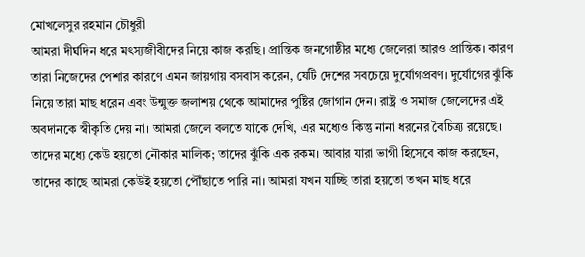মোখলেসুর রহমান চৌধুরী
আমরা দীর্ঘদিন ধরে মৎস্যজীবীদের নিয়ে কাজ করছি। প্রান্তিক জনগোষ্ঠীর মধ্যে জেলেরা আরও প্রান্তিক। কারণ তারা নিজেদের পেশার কারণে এমন জায়গায় বসবাস করেন, যেটি দেশের সবচেয়ে দুর্যোগপ্রবণ। দুর্যোগের ঝুঁকি নিয়ে তারা মাছ ধরেন এবং উন্মুক্ত জলাশয় থেকে আমাদের পুষ্টির জোগান দেন। রাষ্ট্র ও সমাজ জেলেদের এই অবদানকে স্বীকৃতি দেয় না। আমরা জেলে বলতে যাকে দেখি, এর মধ্যেও কিন্তু নানা ধরনের বৈচিত্র্য রয়েছে। তাদের মধ্যে কেউ হয়তো নৌকার মালিক; তাদের ঝুঁকি এক রকম। আবার যারা ভাগী হিসেবে কাজ করছেন, তাদের কাছে আমরা কেউই হয়তো পৌঁছাতে পারি না। আমরা যখন যাচ্ছি তারা হয়তো তখন মাছ ধরে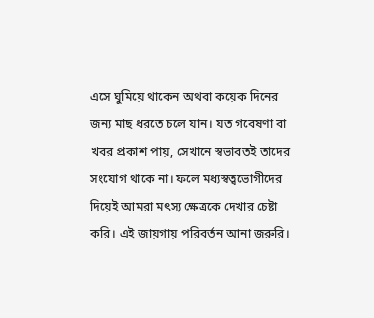এসে ঘুমিয়ে থাকেন অথবা কয়েক দিনের জন্য মাছ ধরতে চলে যান। যত গবেষণা বা খবর প্রকাশ পায়, সেখানে স্বভাবতই তাদের সংযোগ থাকে না। ফলে মধ্যস্বত্বভোগীদের দিয়েই আমরা মৎস্য ক্ষেত্রকে দেখার চেষ্টা করি। এই জায়গায় পরিবর্তন আনা জরুরি।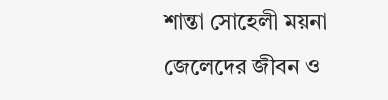শান্তা সোহেলী ময়না
জেলেদের জীবন ও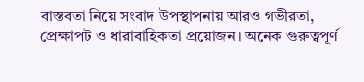বাস্তবতা নিয়ে সংবাদ উপস্থাপনায় আরও গভীরতা, প্রেক্ষাপট ও ধারাবাহিকতা প্রয়োজন। অনেক গুরুত্বপূর্ণ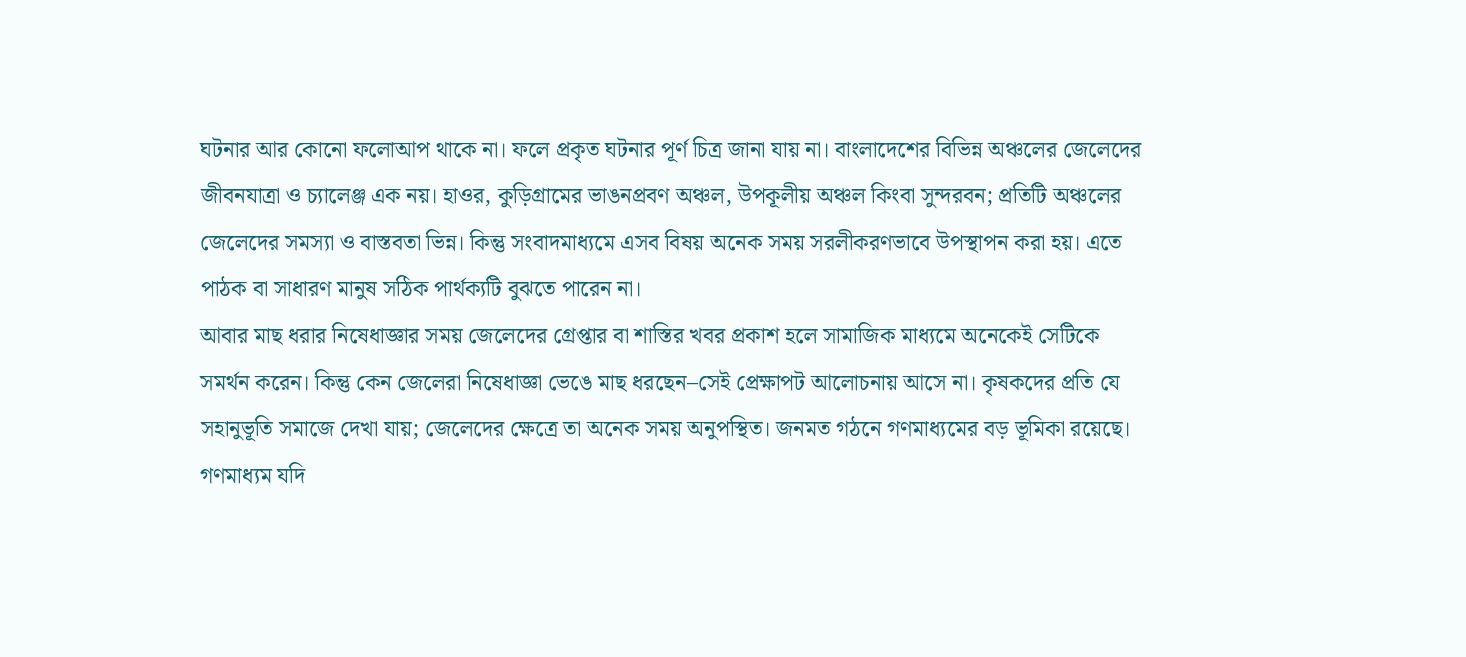ঘটনার আর কোনো ফলোআপ থাকে না। ফলে প্রকৃত ঘটনার পূর্ণ চিত্র জানা যায় না। বাংলাদেশের বিভিন্ন অঞ্চলের জেলেদের জীবনযাত্রা ও চ্যালেঞ্জ এক নয়। হাওর, কুড়িগ্রামের ভাঙনপ্রবণ অঞ্চল, উপকূলীয় অঞ্চল কিংবা সুন্দরবন; প্রতিটি অঞ্চলের জেলেদের সমস্যা ও বাস্তবতা ভিন্ন। কিন্তু সংবাদমাধ্যমে এসব বিষয় অনেক সময় সরলীকরণভাবে উপস্থাপন করা হয়। এতে পাঠক বা সাধারণ মানুষ সঠিক পার্থক্যটি বুঝতে পারেন না।
আবার মাছ ধরার নিষেধাজ্ঞার সময় জেলেদের গ্রেপ্তার বা শাস্তির খবর প্রকাশ হলে সামাজিক মাধ্যমে অনেকেই সেটিকে সমর্থন করেন। কিন্তু কেন জেলেরা নিষেধাজ্ঞা ভেঙে মাছ ধরছেন–সেই প্রেক্ষাপট আলোচনায় আসে না। কৃষকদের প্রতি যে সহানুভূতি সমাজে দেখা যায়; জেলেদের ক্ষেত্রে তা অনেক সময় অনুপস্থিত। জনমত গঠনে গণমাধ্যমের বড় ভূমিকা রয়েছে। গণমাধ্যম যদি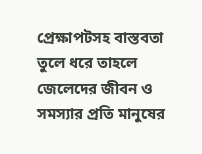প্রেক্ষাপটসহ বাস্তবতা তুলে ধরে তাহলে জেলেদের জীবন ও সমস্যার প্রতি মানুষের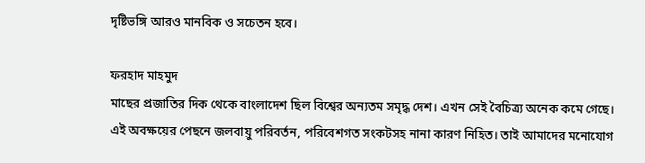দৃষ্টিভঙ্গি আরও মানবিক ও সচেতন হবে।

ফরহাদ মাহমুদ
মাছের প্রজাতির দিক থেকে বাংলাদেশ ছিল বিশ্বের অন্যতম সমৃদ্ধ দেশ। এখন সেই বৈচিত্র্য অনেক কমে গেছে। এই অবক্ষয়ের পেছনে জলবায়ু পরিবর্তন, পরিবেশগত সংকটসহ নানা কারণ নিহিত। তাই আমাদের মনোযোগ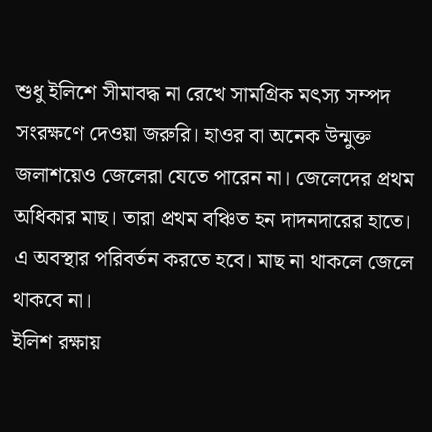শুধু ইলিশে সীমাবদ্ধ না রেখে সামগ্রিক মৎস্য সম্পদ সংরক্ষণে দেওয়া জরুরি। হাওর বা অনেক উন্মুক্ত জলাশয়েও জেলেরা যেতে পারেন না। জেলেদের প্রথম অধিকার মাছ। তারা প্রথম বঞ্চিত হন দাদনদারের হাতে। এ অবস্থার পরিবর্তন করতে হবে। মাছ না থাকলে জেলে থাকবে না।
ইলিশ রক্ষায়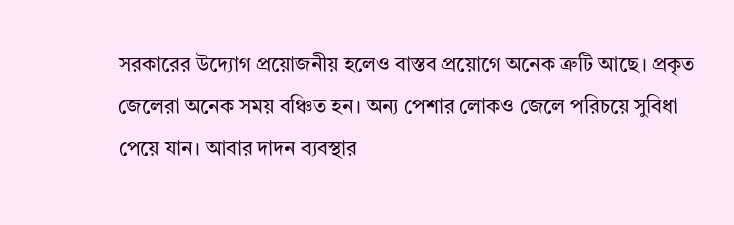সরকারের উদ্যোগ প্রয়োজনীয় হলেও বাস্তব প্রয়োগে অনেক ত্রুটি আছে। প্রকৃত জেলেরা অনেক সময় বঞ্চিত হন। অন্য পেশার লোকও জেলে পরিচয়ে সুবিধা পেয়ে যান। আবার দাদন ব্যবস্থার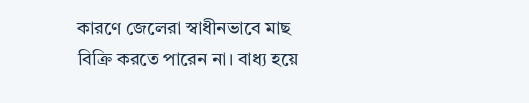কারণে জেলেরা স্বাধীনভাবে মাছ বিক্রি করতে পারেন না। বাধ্য হয়ে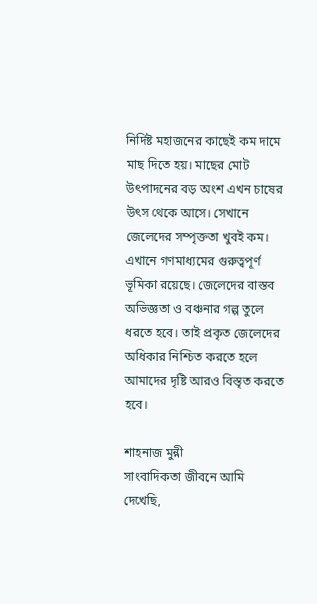নির্দিষ্ট মহাজনের কাছেই কম দামে মাছ দিতে হয়। মাছের মোট উৎপাদনের বড় অংশ এখন চাষের উৎস থেকে আসে। সেখানে জেলেদের সম্পৃক্ততা খুবই কম। এখানে গণমাধ্যমের গুরুত্বপূর্ণ ভূমিকা রয়েছে। জেলেদের বাস্তব অভিজ্ঞতা ও বঞ্চনার গল্প তুলে ধরতে হবে। তাই প্রকৃত জেলেদের অধিকার নিশ্চিত করতে হলে আমাদের দৃষ্টি আরও বিস্তৃত করতে হবে।

শাহনাজ মুন্নী
সাংবাদিকতা জীবনে আমি দেখেছি,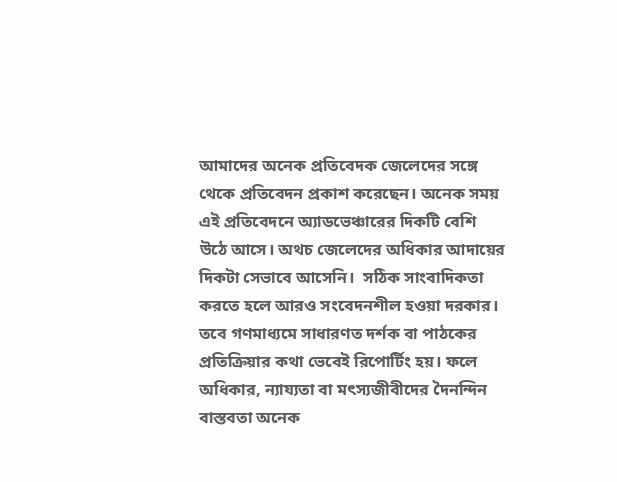আমাদের অনেক প্রতিবেদক জেলেদের সঙ্গে থেকে প্রতিবেদন প্রকাশ করেছেন। অনেক সময় এই প্রতিবেদনে অ্যাডভেঞ্চারের দিকটি বেশি উঠে আসে। অথচ জেলেদের অধিকার আদায়ের দিকটা সেভাবে আসেনি।  সঠিক সাংবাদিকতা করতে হলে আরও সংবেদনশীল হওয়া দরকার। তবে গণমাধ্যমে সাধারণত দর্শক বা পাঠকের প্রতিক্রিয়ার কথা ভেবেই রিপোর্টিং হয়। ফলে অধিকার, ন্যায্যতা বা মৎস্যজীবীদের দৈনন্দিন বাস্তবতা অনেক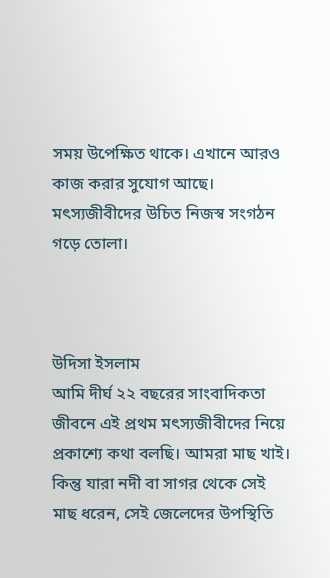সময় উপেক্ষিত থাকে। এখানে আরও কাজ করার সুযোগ আছে। মৎস্যজীবীদের উচিত নিজস্ব সংগঠন গড়ে তোলা।



উদিসা ইসলাম
আমি দীর্ঘ ২২ বছরের সাংবাদিকতা জীবনে এই প্রথম মৎস্যজীবীদের নিয়ে প্রকাশ্যে কথা বলছি। আমরা মাছ খাই। কিন্তু যারা নদী বা সাগর থেকে সেই মাছ ধরেন, সেই জেলেদের উপস্থিতি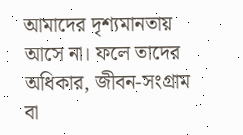আমাদের দৃশ্যমানতায় আসে না। ফলে তাদের অধিকার, জীবন-সংগ্রাম বা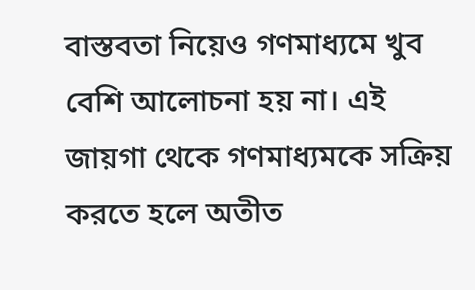বাস্তবতা নিয়েও গণমাধ্যমে খুব বেশি আলোচনা হয় না। এই জায়গা থেকে গণমাধ্যমকে সক্রিয় করতে হলে অতীত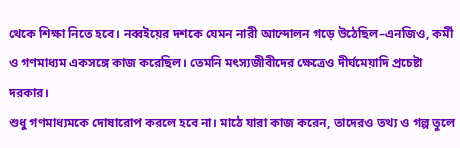থেকে শিক্ষা নিতে হবে। নব্বইয়ের দশকে যেমন নারী আন্দোলন গড়ে উঠেছিল–এনজিও, কর্মী ও গণমাধ্যম একসঙ্গে কাজ করেছিল। তেমনি মৎস্যজীবীদের ক্ষেত্রেও দীর্ঘমেয়াদি প্রচেষ্টা দরকার।
শুধু গণমাধ্যমকে দোষারোপ করলে হবে না। মাঠে যারা কাজ করেন, তাদেরও তথ্য ও গল্প তুলে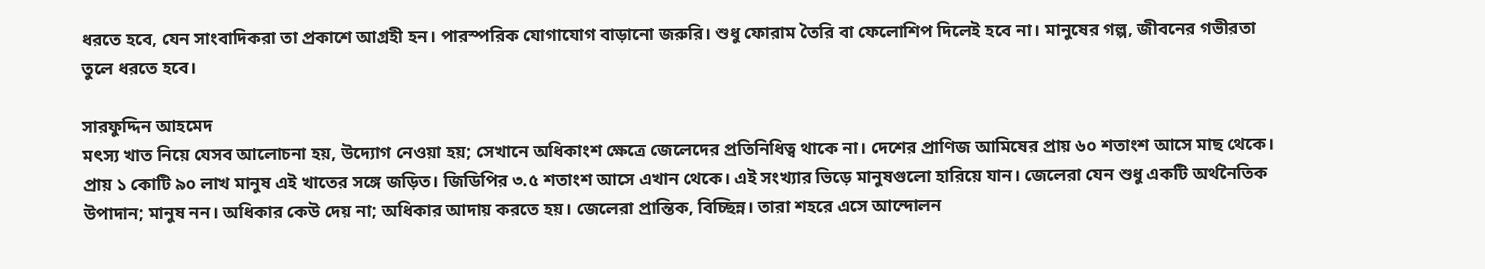ধরতে হবে, যেন সাংবাদিকরা তা প্রকাশে আগ্রহী হন। পারস্পরিক যোগাযোগ বাড়ানো জরুরি। শুধু ফোরাম তৈরি বা ফেলোশিপ দিলেই হবে না। মানুষের গল্প, জীবনের গভীরতা তুলে ধরতে হবে।

সারফুদ্দিন আহমেদ
মৎস্য খাত নিয়ে যেসব আলোচনা হয়, উদ্যোগ নেওয়া হয়; সেখানে অধিকাংশ ক্ষেত্রে জেলেদের প্রতিনিধিত্ব থাকে না। দেশের প্রাণিজ আমিষের প্রায় ৬০ শতাংশ আসে মাছ থেকে। প্রায় ১ কোটি ৯০ লাখ মানুষ এই খাতের সঙ্গে জড়িত। জিডিপির ৩.৫ শতাংশ আসে এখান থেকে। এই সংখ্যার ভিড়ে মানুষগুলো হারিয়ে যান। জেলেরা যেন শুধু একটি অর্থনৈতিক উপাদান; মানুষ নন। অধিকার কেউ দেয় না; অধিকার আদায় করতে হয়। জেলেরা প্রান্তিক, বিচ্ছিন্ন। তারা শহরে এসে আন্দোলন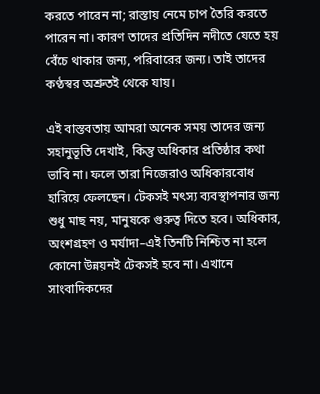করতে পারেন না; রাস্তায় নেমে চাপ তৈরি করতে পারেন না। কারণ তাদের প্রতিদিন নদীতে যেতে হয় বেঁচে থাকার জন্য, পরিবারের জন্য। তাই তাদের কণ্ঠস্বর অশ্রুতই থেকে যায়।

এই বাস্তবতায় আমরা অনেক সময় তাদের জন্য সহানুভূতি দেখাই, কিন্তু অধিকার প্রতিষ্ঠার কথা ভাবি না। ফলে তারা নিজেরাও অধিকারবোধ হারিয়ে ফেলছেন। টেকসই মৎস্য ব্যবস্থাপনার জন্য শুধু মাছ নয়, মানুষকে গুরুত্ব দিতে হবে। অধিকার, অংশগ্রহণ ও মর্যাদা–এই তিনটি নিশ্চিত না হলে কোনো উন্নয়নই টেকসই হবে না। এখানে সাংবাদিকদের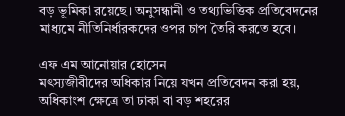বড় ভূমিকা রয়েছে। অনুসন্ধানী ও তথ্যভিত্তিক প্রতিবেদনের মাধ্যমে নীতিনির্ধারকদের ওপর চাপ তৈরি করতে হবে।

এফ এম আনোয়ার হোসেন
মৎস্যজীবীদের অধিকার নিয়ে যখন প্রতিবেদন করা হয়, অধিকাংশ ক্ষেত্রে তা ঢাকা বা বড় শহরের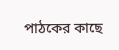পাঠকের কাছে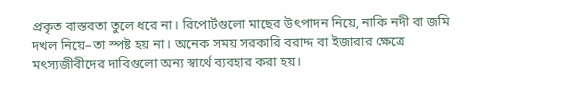প্রকৃত বাস্তবতা তুলে ধরে না। রিপোর্টগুলো মাছের উৎপাদন নিয়ে, নাকি নদী বা জমি দখল নিয়ে–তা স্পষ্ট হয় না। অনেক সময় সরকারি বরাদ্দ বা ইজারার ক্ষেত্রে মৎস্যজীবীদের দাবিগুলো অন্য স্বার্থে ব্যবহার করা হয়।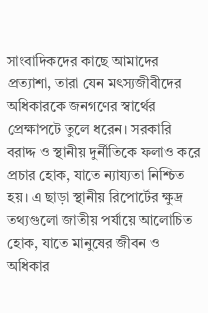সাংবাদিকদের কাছে আমাদের প্রত্যাশা, তারা যেন মৎস্যজীবীদের অধিকারকে জনগণের স্বার্থের প্রেক্ষাপটে তুলে ধরেন। সরকারি বরাদ্দ ও স্থানীয় দুর্নীতিকে ফলাও করে প্রচার হোক, যাতে ন্যায্যতা নিশ্চিত হয়। এ ছাড়া স্থানীয় রিপোর্টের ক্ষুদ্র তথ্যগুলো জাতীয় পর্যায়ে আলোচিত হোক, যাতে মানুষের জীবন ও অধিকার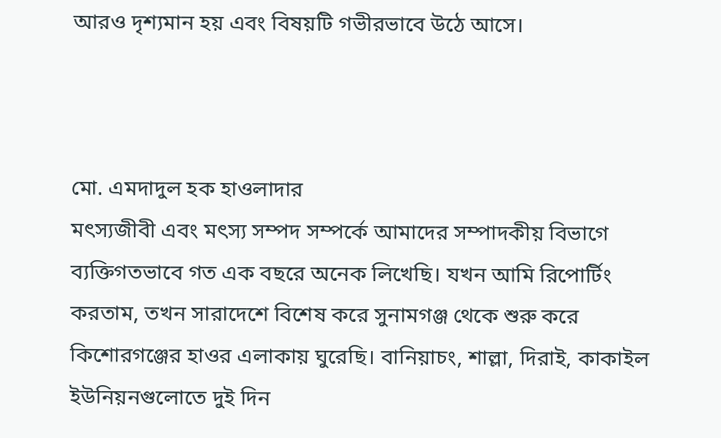আরও দৃশ্যমান হয় এবং বিষয়টি গভীরভাবে উঠে আসে।



মো. এমদাদুল হক হাওলাদার
মৎস্যজীবী এবং মৎস্য সম্পদ সম্পর্কে আমাদের সম্পাদকীয় বিভাগে ব্যক্তিগতভাবে গত এক বছরে অনেক লিখেছি। যখন আমি রিপোর্টিং করতাম, তখন সারাদেশে বিশেষ করে সুনামগঞ্জ থেকে শুরু করে কিশোরগঞ্জের হাওর এলাকায় ঘুরেছি। বানিয়াচং, শাল্লা, দিরাই, কাকাইল ইউনিয়নগুলোতে দুই দিন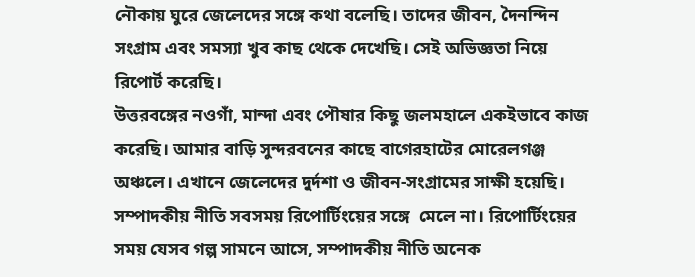নৌকায় ঘুরে জেলেদের সঙ্গে কথা বলেছি। তাদের জীবন, দৈনন্দিন সংগ্রাম এবং সমস্যা খুব কাছ থেকে দেখেছি। সেই অভিজ্ঞতা নিয়ে রিপোর্ট করেছি।
উত্তরবঙ্গের নওগাঁ, মান্দা এবং পৌষার কিছু জলমহালে একইভাবে কাজ করেছি। আমার বাড়ি সুন্দরবনের কাছে বাগেরহাটের মোরেলগঞ্জ অঞ্চলে। এখানে জেলেদের দুর্দশা ও জীবন-সংগ্রামের সাক্ষী হয়েছি। সম্পাদকীয় নীতি সবসময় রিপোর্টিংয়ের সঙ্গে  মেলে না। রিপোর্টিংয়ের সময় যেসব গল্প সামনে আসে, সম্পাদকীয় নীতি অনেক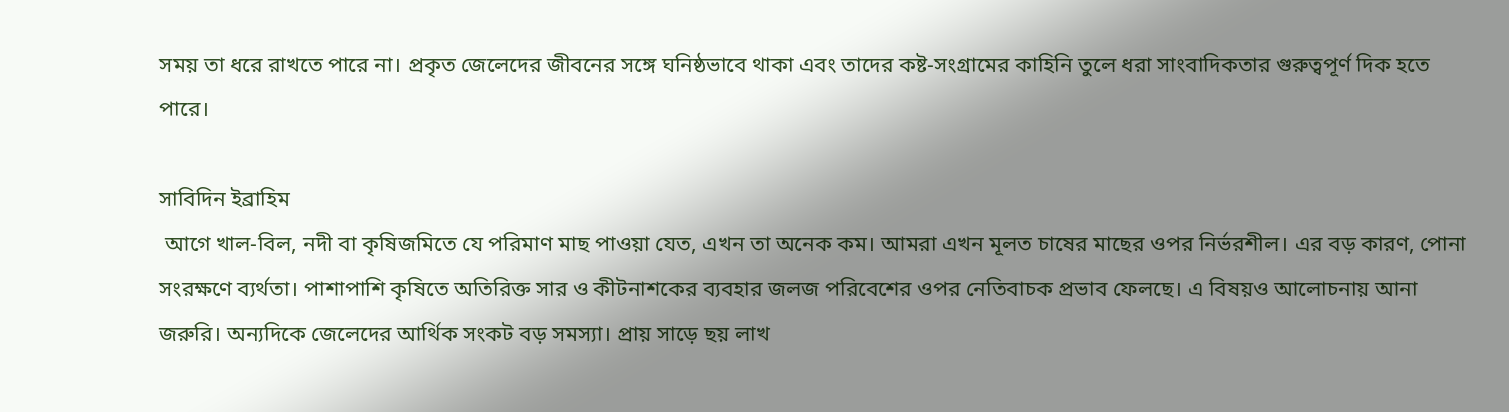সময় তা ধরে রাখতে পারে না। প্রকৃত জেলেদের জীবনের সঙ্গে ঘনিষ্ঠভাবে থাকা এবং তাদের কষ্ট-সংগ্রামের কাহিনি তুলে ধরা সাংবাদিকতার গুরুত্বপূর্ণ দিক হতে পারে।

সাবিদিন ইব্রাহিম
 আগে খাল-বিল, নদী বা কৃষিজমিতে যে পরিমাণ মাছ পাওয়া যেত, এখন তা অনেক কম। আমরা এখন মূলত চাষের মাছের ওপর নির্ভরশীল। এর বড় কারণ, পোনা সংরক্ষণে ব্যর্থতা। পাশাপাশি কৃষিতে অতিরিক্ত সার ও কীটনাশকের ব্যবহার জলজ পরিবেশের ওপর নেতিবাচক প্রভাব ফেলছে। এ বিষয়ও আলোচনায় আনা জরুরি। অন্যদিকে জেলেদের আর্থিক সংকট বড় সমস্যা। প্রায় সাড়ে ছয় লাখ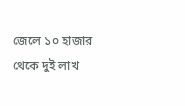জেলে ১০ হাজার থেকে দুই লাখ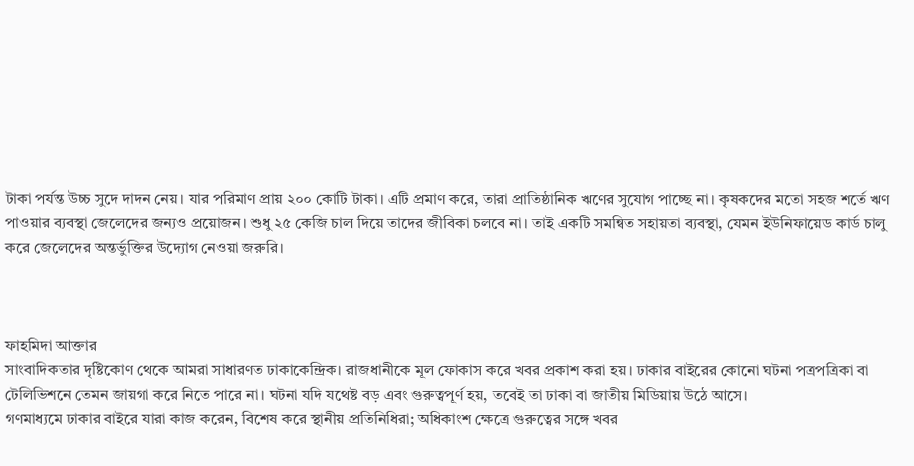টাকা পর্যন্ত উচ্চ সুদে দাদন নেয়। যার পরিমাণ প্রায় ২০০ কোটি টাকা। এটি প্রমাণ করে, তারা প্রাতিষ্ঠানিক ঋণের সুযোগ পাচ্ছে না। কৃষকদের মতো সহজ শর্তে ঋণ পাওয়ার ব্যবস্থা জেলেদের জন্যও প্রয়োজন। শুধু ২৫ কেজি চাল দিয়ে তাদের জীবিকা চলবে না। তাই একটি সমন্বিত সহায়তা ব্যবস্থা, যেমন ইউনিফায়েড কার্ড চালু করে জেলেদের অন্তর্ভুক্তির উদ্যোগ নেওয়া জরুরি।



ফাহমিদা আক্তার
সাংবাদিকতার দৃষ্টিকোণ থেকে আমরা সাধারণত ঢাকাকেন্দ্রিক। রাজধানীকে মূল ফোকাস করে খবর প্রকাশ করা হয়। ঢাকার বাইরের কোনো ঘটনা পত্রপত্রিকা বা টেলিভিশনে তেমন জায়গা করে নিতে পারে না। ঘটনা যদি যথেষ্ট বড় এবং গুরুত্বপূর্ণ হয়, তবেই তা ঢাকা বা জাতীয় মিডিয়ায় উঠে আসে।
গণমাধ্যমে ঢাকার বাইরে যারা কাজ করেন, বিশেষ করে স্থানীয় প্রতিনিধিরা; অধিকাংশ ক্ষেত্রে গুরুত্বের সঙ্গে খবর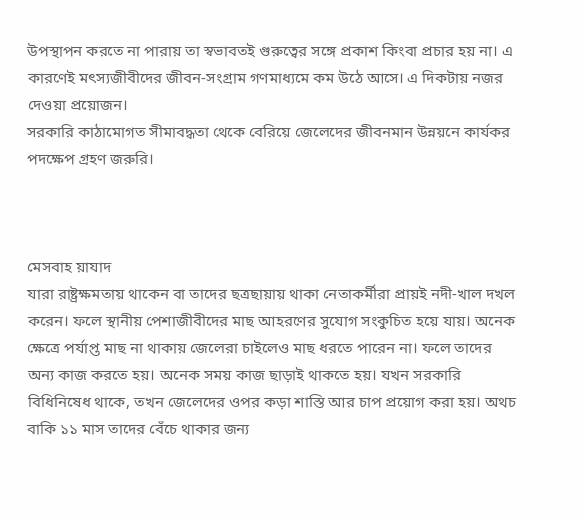উপস্থাপন করতে না পারায় তা স্বভাবতই গুরুত্বের সঙ্গে প্রকাশ কিংবা প্রচার হয় না। এ কারণেই মৎস্যজীবীদের জীবন-সংগ্রাম গণমাধ্যমে কম উঠে আসে। এ দিকটায় নজর দেওয়া প্রয়োজন।
সরকারি কাঠামোগত সীমাবদ্ধতা থেকে বেরিয়ে জেলেদের জীবনমান উন্নয়নে কার্যকর পদক্ষেপ গ্রহণ জরুরি।



মেসবাহ য়াযাদ
যারা রাষ্ট্রক্ষমতায় থাকেন বা তাদের ছত্রছায়ায় থাকা নেতাকর্মীরা প্রায়ই নদী-খাল দখল করেন। ফলে স্থানীয় পেশাজীবীদের মাছ আহরণের সুযোগ সংকুচিত হয়ে যায়। অনেক ক্ষেত্রে পর্যাপ্ত মাছ না থাকায় জেলেরা চাইলেও মাছ ধরতে পারেন না। ফলে তাদের অন্য কাজ করতে হয়। অনেক সময় কাজ ছাড়াই থাকতে হয়। যখন সরকারি বিধিনিষেধ থাকে, তখন জেলেদের ওপর কড়া শাস্তি আর চাপ প্রয়োগ করা হয়। অথচ বাকি ১১ মাস তাদের বেঁচে থাকার জন্য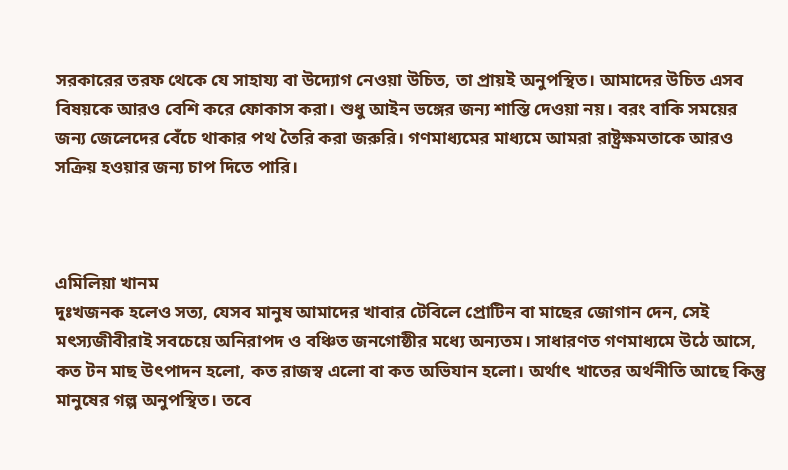সরকারের তরফ থেকে যে সাহায্য বা উদ্যোগ নেওয়া উচিত, তা প্রায়ই অনুপস্থিত। আমাদের উচিত এসব বিষয়কে আরও বেশি করে ফোকাস করা। শুধু আইন ভঙ্গের জন্য শাস্তি দেওয়া নয়। বরং বাকি সময়ের জন্য জেলেদের বেঁচে থাকার পথ তৈরি করা জরুরি। গণমাধ্যমের মাধ্যমে আমরা রাষ্ট্রক্ষমতাকে আরও সক্রিয় হওয়ার জন্য চাপ দিতে পারি।



এমিলিয়া খানম
দুঃখজনক হলেও সত্য, যেসব মানুষ আমাদের খাবার টেবিলে প্রোটিন বা মাছের জোগান দেন, সেই মৎস্যজীবীরাই সবচেয়ে অনিরাপদ ও বঞ্চিত জনগোষ্ঠীর মধ্যে অন্যতম। সাধারণত গণমাধ্যমে উঠে আসে, কত টন মাছ উৎপাদন হলো, কত রাজস্ব এলো বা কত অভিযান হলো। অর্থাৎ খাতের অর্থনীতি আছে কিন্তু মানুষের গল্প অনুপস্থিত। তবে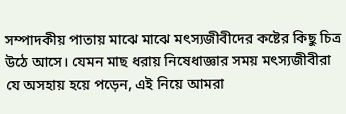সম্পাদকীয় পাতায় মাঝে মাঝে মৎস্যজীবীদের কষ্টের কিছু চিত্র উঠে আসে। যেমন মাছ ধরায় নিষেধাজ্ঞার সময় মৎস্যজীবীরা যে অসহায় হয়ে পড়েন, এই নিয়ে আমরা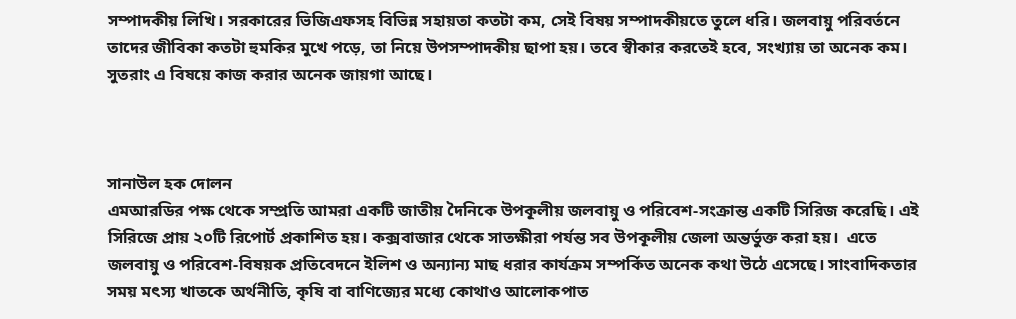সম্পাদকীয় লিখি। সরকারের ভিজিএফসহ বিভিন্ন সহায়তা কতটা কম, সেই বিষয় সম্পাদকীয়তে তুলে ধরি। জলবায়ু পরিবর্তনে তাদের জীবিকা কতটা হুমকির মুখে পড়ে, তা নিয়ে উপসম্পাদকীয় ছাপা হয়। তবে স্বীকার করতেই হবে, সংখ্যায় তা অনেক কম। সুতরাং এ বিষয়ে কাজ করার অনেক জায়গা আছে।



সানাউল হক দোলন
এমআরডির পক্ষ থেকে সম্প্রতি আমরা একটি জাতীয় দৈনিকে উপকূলীয় জলবায়ু ও পরিবেশ-সংক্রান্ত একটি সিরিজ করেছি। এই সিরিজে প্রায় ২০টি রিপোর্ট প্রকাশিত হয়। কক্সবাজার থেকে সাতক্ষীরা পর্যন্ত সব উপকূলীয় জেলা অন্তর্ভুক্ত করা হয়।  এতে জলবায়ু ও পরিবেশ-বিষয়ক প্রতিবেদনে ইলিশ ও অন্যান্য মাছ ধরার কার্যক্রম সম্পর্কিত অনেক কথা উঠে এসেছে। সাংবাদিকতার সময় মৎস্য খাতকে অর্থনীতি, কৃষি বা বাণিজ্যের মধ্যে কোথাও আলোকপাত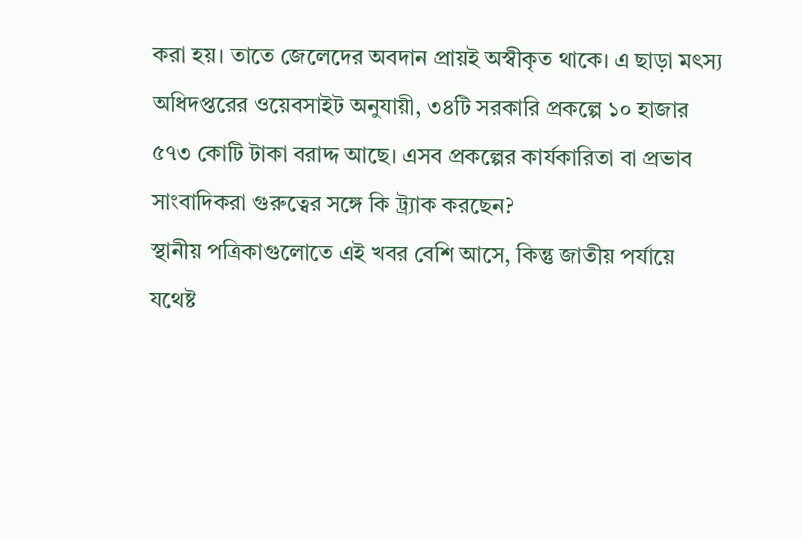করা হয়। তাতে জেলেদের অবদান প্রায়ই অস্বীকৃত থাকে। এ ছাড়া মৎস্য অধিদপ্তরের ওয়েবসাইট অনুযায়ী, ৩৪টি সরকারি প্রকল্পে ১০ হাজার ৫৭৩ কোটি টাকা বরাদ্দ আছে। এসব প্রকল্পের কার্যকারিতা বা প্রভাব সাংবাদিকরা গুরুত্বের সঙ্গে কি ট্র্যাক করছেন?
স্থানীয় পত্রিকাগুলোতে এই খবর বেশি আসে, কিন্তু জাতীয় পর্যায়ে যথেষ্ট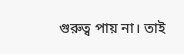গুরুত্ব পায় না। তাই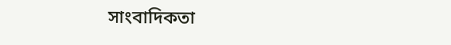সাংবাদিকতা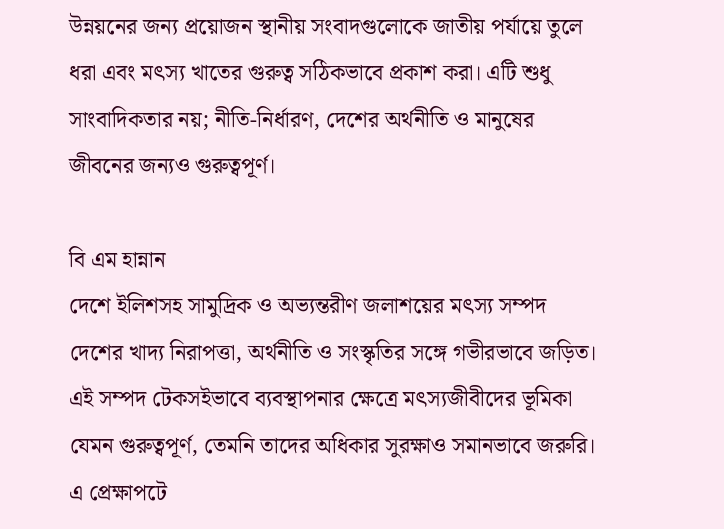উন্নয়নের জন্য প্রয়োজন স্থানীয় সংবাদগুলোকে জাতীয় পর্যায়ে তুলে ধরা এবং মৎস্য খাতের গুরুত্ব সঠিকভাবে প্রকাশ করা। এটি শুধু সাংবাদিকতার নয়; নীতি-নির্ধারণ, দেশের অর্থনীতি ও মানুষের জীবনের জন্যও গুরুত্বপূর্ণ।

বি এম হান্নান
দেশে ইলিশসহ সামুদ্রিক ও অভ্যন্তরীণ জলাশয়ের মৎস্য সম্পদ দেশের খাদ্য নিরাপত্তা, অর্থনীতি ও সংস্কৃতির সঙ্গে গভীরভাবে জড়িত। এই সম্পদ টেকসইভাবে ব্যবস্থাপনার ক্ষেত্রে মৎস্যজীবীদের ভূমিকা যেমন গুরুত্বপূর্ণ, তেমনি তাদের অধিকার সুরক্ষাও সমানভাবে জরুরি। এ প্রেক্ষাপটে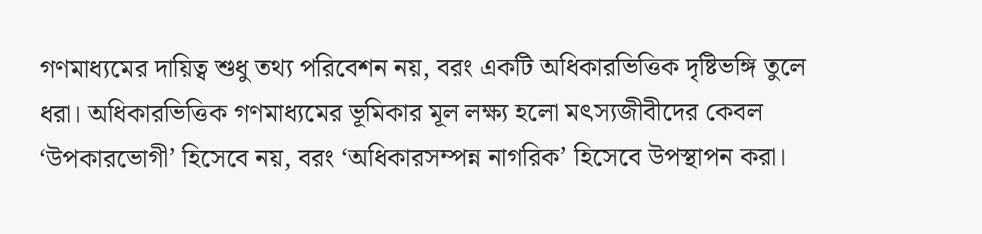গণমাধ্যমের দায়িত্ব শুধু তথ্য পরিবেশন নয়, বরং একটি অধিকারভিত্তিক দৃষ্টিভঙ্গি তুলে ধরা। অধিকারভিত্তিক গণমাধ্যমের ভূমিকার মূল লক্ষ্য হলো মৎস্যজীবীদের কেবল ‘উপকারভোগী’ হিসেবে নয়, বরং ‘অধিকারসম্পন্ন নাগরিক’ হিসেবে উপস্থাপন করা।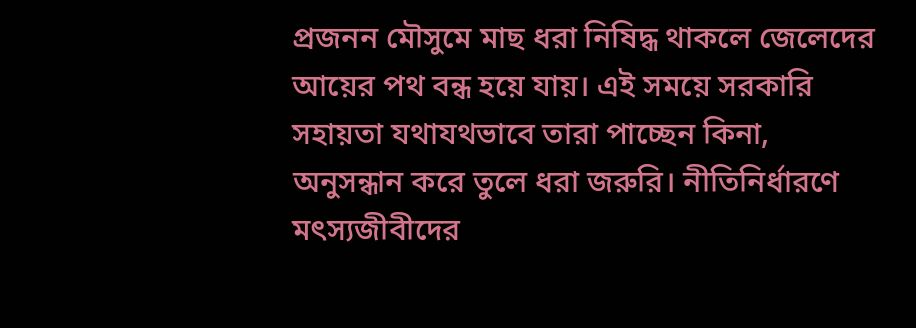প্রজনন মৌসুমে মাছ ধরা নিষিদ্ধ থাকলে জেলেদের আয়ের পথ বন্ধ হয়ে যায়। এই সময়ে সরকারি সহায়তা যথাযথভাবে তারা পাচ্ছেন কিনা, অনুসন্ধান করে তুলে ধরা জরুরি। নীতিনির্ধারণে মৎস্যজীবীদের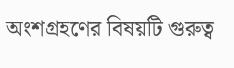অংশগ্রহণের বিষয়টি গুরুত্ব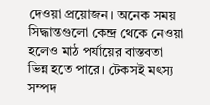দেওয়া প্রয়োজন। অনেক সময় সিদ্ধান্তগুলো কেন্দ্র থেকে নেওয়া হলেও মাঠ পর্যায়ের বাস্তবতা ভিন্ন হতে পারে। টেকসই মৎস্য সম্পদ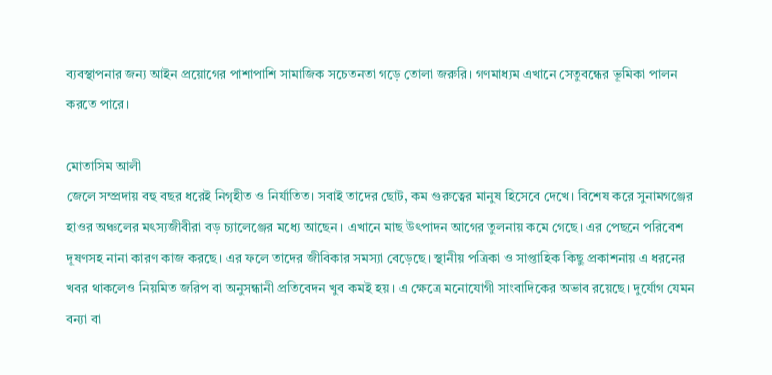ব্যবস্থাপনার জন্য আইন প্রয়োগের পাশাপাশি সামাজিক সচেতনতা গড়ে তোলা জরুরি। গণমাধ্যম এখানে সেতুবন্ধের ভূমিকা পালন করতে পারে।

মোতাসিম আলী
জেলে সম্প্রদায় বহু বছর ধরেই নিগৃহীত ও নির্যাতিত। সবাই তাদের ছোট, কম গুরুত্বের মানুষ হিসেবে দেখে। বিশেষ করে সুনামগঞ্জের হাওর অঞ্চলের মৎস্যজীবীরা বড় চ্যালেঞ্জের মধ্যে আছেন। এখানে মাছ উৎপাদন আগের তুলনায় কমে গেছে। এর পেছনে পরিবেশ দূষণসহ নানা কারণ কাজ করছে। এর ফলে তাদের জীবিকার সমস্যা বেড়েছে। স্থানীয় পত্রিকা ও সাপ্তাহিক কিছু প্রকাশনায় এ ধরনের খবর থাকলেও নিয়মিত জরিপ বা অনুসন্ধানী প্রতিবেদন খুব কমই হয়। এ ক্ষেত্রে মনোযোগী সাংবাদিকের অভাব রয়েছে। দুর্যোগ যেমন বন্যা বা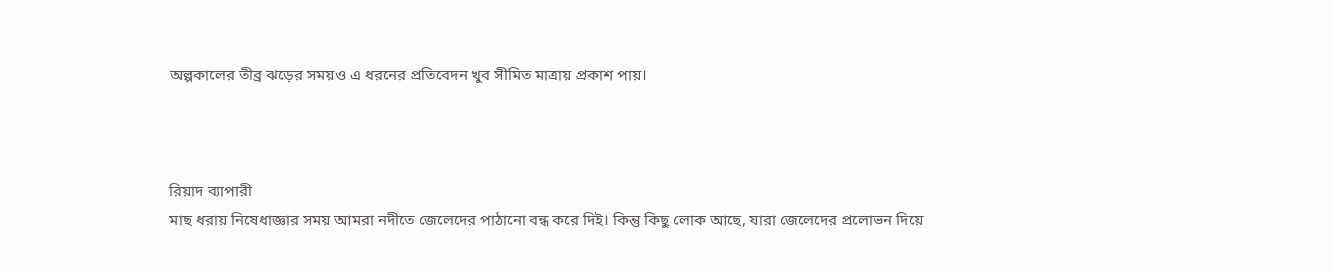অল্পকালের তীব্র ঝড়ের সময়ও এ ধরনের প্রতিবেদন খুব সীমিত মাত্রায় প্রকাশ পায়।



রিয়াদ ব্যাপারী
মাছ ধরায় নিষেধাজ্ঞার সময় আমরা নদীতে জেলেদের পাঠানো বন্ধ করে দিই। কিন্তু কিছু লোক আছে, যারা জেলেদের প্রলোভন দিয়ে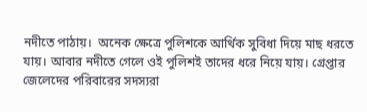নদীতে পাঠায়।  অনেক ক্ষেত্রে পুলিশকে আর্থিক সুবিধা দিয়ে মাছ ধরতে যায়। আবার নদীতে গেলে ওই পুলিশই তাদের ধরে নিয়ে যায়। গ্রেপ্তার জেলেদের পরিবারের সদস্যরা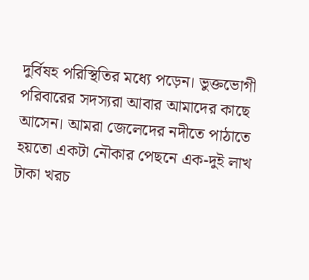দুর্বিষহ পরিস্থিতির মধ্যে পড়েন। ভুক্তভোগী পরিবারের সদস্যরা আবার আমাদের কাছে আসেন। আমরা জেলেদের নদীতে পাঠাতে হয়তো একটা নৌকার পেছনে এক-দুই লাখ টাকা খরচ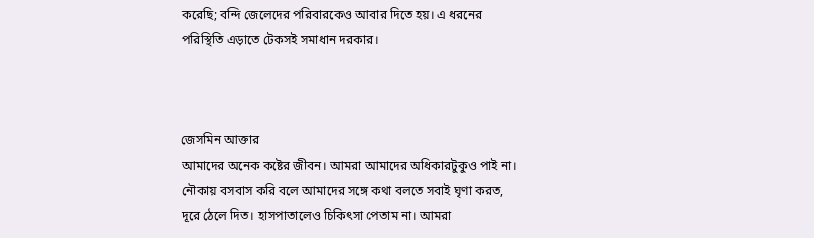করেছি; বন্দি জেলেদের পরিবারকেও আবার দিতে হয়। এ ধরনের পরিস্থিতি এড়াতে টেকসই সমাধান দরকার।



জেসমিন আক্তার
আমাদের অনেক কষ্টের জীবন। আমরা আমাদের অধিকারটুকুও পাই না। নৌকায় বসবাস করি বলে আমাদের সঙ্গে কথা বলতে সবাই ঘৃণা করত, দূরে ঠেলে দিত। হাসপাতালেও চিকিৎসা পেতাম না। আমরা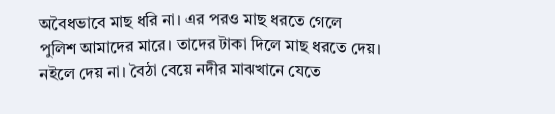অবৈধভাবে মাছ ধরি না। এর পরও মাছ ধরতে গেলে পুলিশ আমাদের মারে। তাদের টাকা দিলে মাছ ধরতে দেয়। নইলে দেয় না। বৈঠা বেয়ে নদীর মাঝখানে যেতে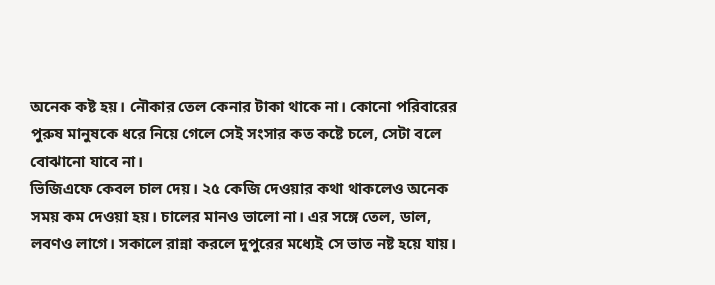অনেক কষ্ট হয়। নৌকার তেল কেনার টাকা থাকে না। কোনো পরিবারের পুরুষ মানুষকে ধরে নিয়ে গেলে সেই সংসার কত কষ্টে চলে, সেটা বলে বোঝানো যাবে না।
ভিজিএফে কেবল চাল দেয়। ২৫ কেজি দেওয়ার কথা থাকলেও অনেক সময় কম দেওয়া হয়। চালের মানও ভালো না। এর সঙ্গে তেল, ডাল, লবণও লাগে। সকালে রান্না করলে দুপুরের মধ্যেই সে ভাত নষ্ট হয়ে যায়।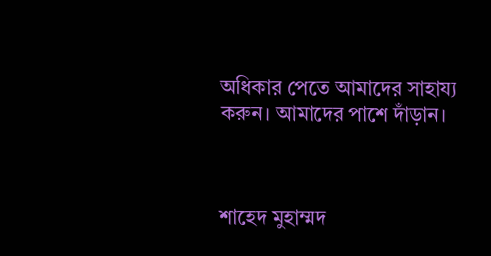অধিকার পেতে আমাদের সাহায্য করুন। আমাদের পাশে দাঁড়ান।



শাহেদ মুহাম্মদ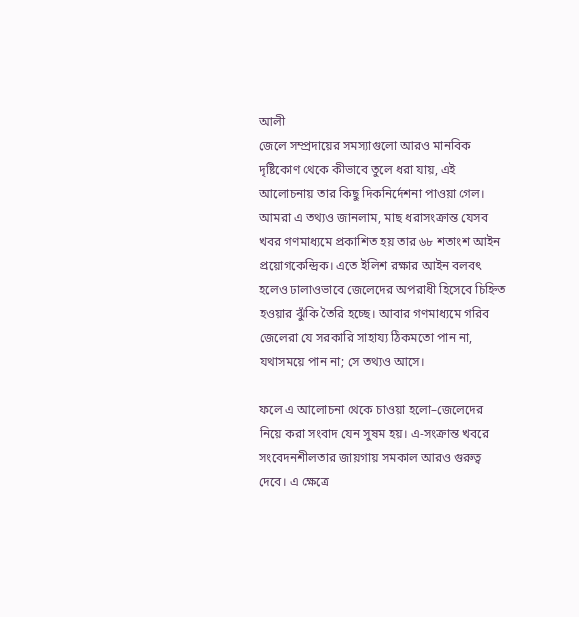আলী
জেলে সম্প্রদায়ের সমস্যাগুলো আরও মানবিক দৃষ্টিকোণ থেকে কীভাবে তুলে ধরা যায়, এই আলোচনায় তার কিছু দিকনির্দেশনা পাওয়া গেল। আমরা এ তথ্যও জানলাম, মাছ ধরাসংক্রান্ত যেসব খবর গণমাধ্যমে প্রকাশিত হয় তার ৬৮ শতাংশ আইন প্রয়োগকেন্দ্রিক। এতে ইলিশ রক্ষার আইন বলবৎ হলেও ঢালাওভাবে জেলেদের অপরাধী হিসেবে চিহ্নিত হওয়ার ঝুঁকি তৈরি হচ্ছে। আবার গণমাধ্যমে গরিব জেলেরা যে সরকারি সাহায্য ঠিকমতো পান না, যথাসময়ে পান না; সে তথ্যও আসে।

ফলে এ আলোচনা থেকে চাওয়া হলো–জেলেদের নিয়ে করা সংবাদ যেন সুষম হয়। এ-সংক্রান্ত খবরে সংবেদনশীলতার জায়গায় সমকাল আরও গুরুত্ব দেবে। এ ক্ষেত্রে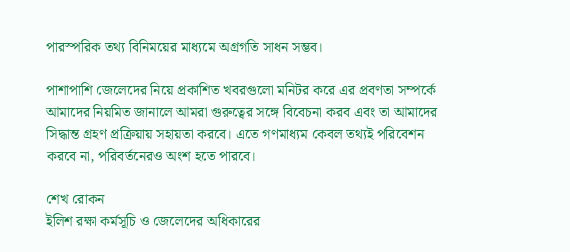পারস্পরিক তথ্য বিনিময়ের মাধ্যমে অগ্রগতি সাধন সম্ভব।

পাশাপাশি জেলেদের নিয়ে প্রকাশিত খবরগুলো মনিটর করে এর প্রবণতা সম্পর্কে আমাদের নিয়মিত জানালে আমরা গুরুত্বের সঙ্গে বিবেচনা করব এবং তা আমাদের সিদ্ধান্ত গ্রহণ প্রক্রিয়ায় সহায়তা করবে। এতে গণমাধ্যম কেবল তথ্যই পরিবেশন করবে না, পরিবর্তনেরও অংশ হতে পারবে।

শেখ রোকন
ইলিশ রক্ষা কর্মসূচি ও জেলেদের অধিকারের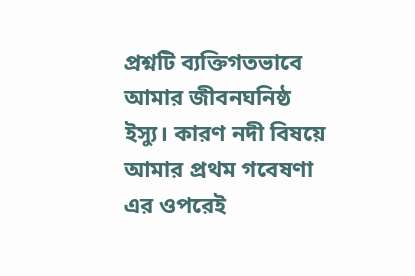প্রশ্নটি ব্যক্তিগতভাবে আমার জীবনঘনিষ্ঠ ইস্যু। কারণ নদী বিষয়ে আমার প্রথম গবেষণা এর ওপরেই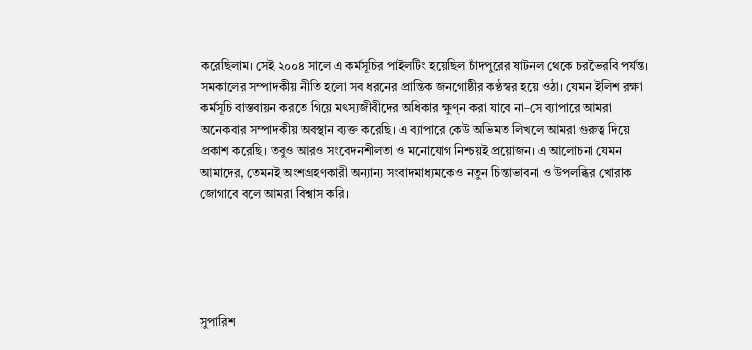করেছিলাম। সেই ২০০৪ সালে এ কর্মসূচির পাইলটিং হয়েছিল চাঁদপুরের ষাটনল থেকে চরভৈরবি পর্যন্ত। সমকালের সম্পাদকীয় নীতি হলো সব ধরনের প্রান্তিক জনগোষ্ঠীর কণ্ঠস্বর হয়ে ওঠা। যেমন ইলিশ রক্ষা কর্মসূচি বাস্তবায়ন করতে গিয়ে মৎস্যজীবীদের অধিকার ক্ষুণ্ন করা যাবে না–সে ব্যাপারে আমরা অনেকবার সম্পাদকীয় অবস্থান ব্যক্ত করেছি। এ ব্যাপারে কেউ অভিমত লিখলে আমরা গুরুত্ব দিয়ে প্রকাশ করেছি। তবুও আরও সংবেদনশীলতা ও মনোযোগ নিশ্চয়ই প্রয়োজন। এ আলোচনা যেমন আমাদের, তেমনই অংশগ্রহণকারী অন্যান্য সংবাদমাধ্যমকেও নতুন চিন্তাভাবনা ও উপলব্ধির খোরাক জোগাবে বলে আমরা বিশ্বাস করি।





সুপারিশ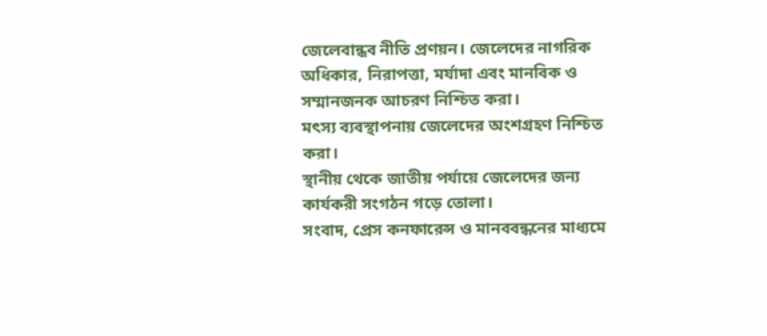জেলেবান্ধব নীতি প্রণয়ন। জেলেদের নাগরিক অধিকার, নিরাপত্তা, মর্যাদা এবং মানবিক ও সম্মানজনক আচরণ নিশ্চিত করা।
মৎস্য ব্যবস্থাপনায় জেলেদের অংশগ্রহণ নিশ্চিত করা।
স্থানীয় থেকে জাতীয় পর্যায়ে জেলেদের জন্য কার্যকরী সংগঠন গড়ে তোলা।
সংবাদ, প্রেস কনফারেন্স ও মানববন্ধনের মাধ্যমে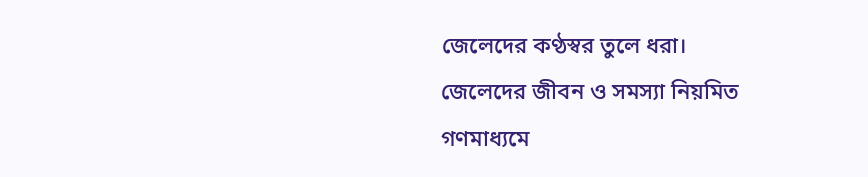জেলেদের কণ্ঠস্বর তুলে ধরা।
জেলেদের জীবন ও সমস্যা নিয়মিত গণমাধ্যমে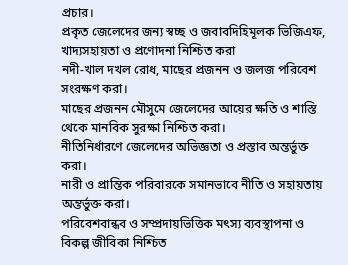প্রচার।
প্রকৃত জেলেদের জন্য স্বচ্ছ ও জবাবদিহিমূলক ভিজিএফ, খাদ্যসহায়তা ও প্রণোদনা নিশ্চিত করা
নদী-খাল দখল রোধ, মাছের প্রজনন ও জলজ পরিবেশ সংরক্ষণ করা।
মাছের প্রজনন মৌসুমে জেলেদের আয়ের ক্ষতি ও শাস্তি থেকে মানবিক সুরক্ষা নিশ্চিত করা।
নীতিনির্ধারণে জেলেদের অভিজ্ঞতা ও প্রস্তাব অন্তর্ভুক্ত করা।
নারী ও প্রান্তিক পরিবারকে সমানভাবে নীতি ও সহায়তায় অন্তর্ভুক্ত করা।
পরিবেশবান্ধব ও সম্প্রদায়ভিত্তিক মৎস্য ব্যবস্থাপনা ও বিকল্প জীবিকা নিশ্চিত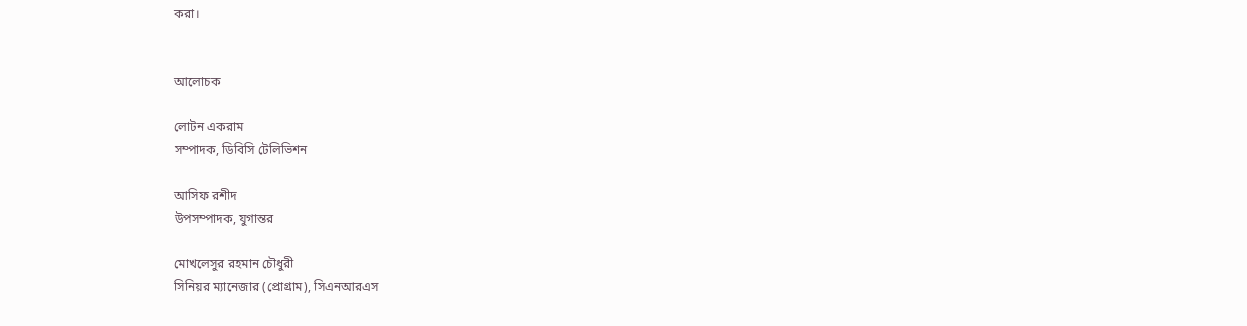করা।


আলোচক

লোটন একরাম
সম্পাদক, ডিবিসি টেলিভিশন

আসিফ রশীদ
উপসম্পাদক, যুগান্তর

মোখলেসুর রহমান চৌধুরী
সিনিয়র ম্যানেজার (প্রোগ্রাম), সিএনআরএস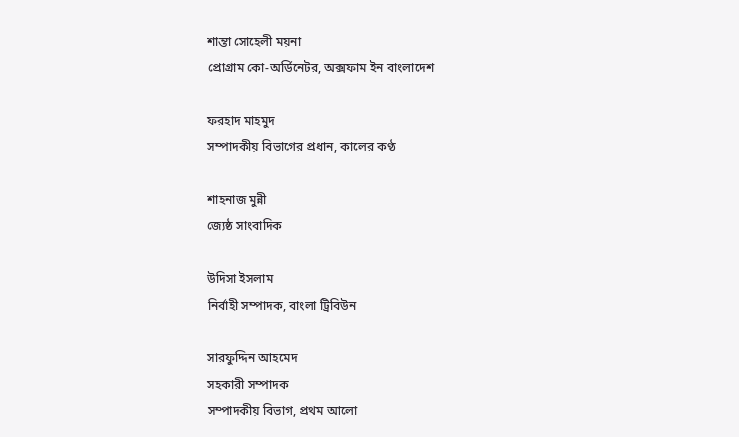শান্তা সোহেলী ময়না
প্রোগ্রাম কো-অর্ডিনেটর, অক্সফাম ইন বাংলাদেশ

ফরহাদ মাহমুদ
সম্পাদকীয় বিভাগের প্রধান, কালের কণ্ঠ

শাহনাজ মুন্নী
জ্যেষ্ঠ সাংবাদিক

উদিসা ইসলাম
নির্বাহী সম্পাদক, বাংলা ট্রিবিউন

সারফুদ্দিন আহমেদ
সহকারী সম্পাদক
সম্পাদকীয় বিভাগ, প্রথম আলো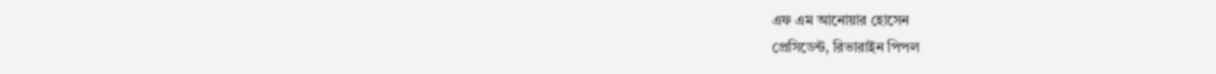এফ এম আনোয়ার হোসেন
প্রেসিডেন্ট, রিভারাইন পিপল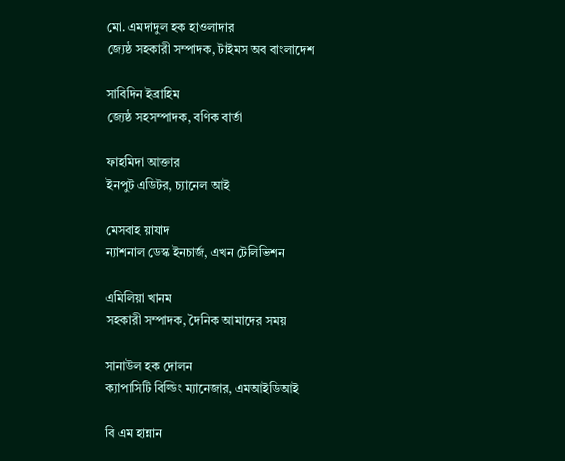মো. এমদাদুল হক হাওলাদার
জ্যেষ্ঠ সহকারী সম্পাদক, টাইমস অব বাংলাদেশ

সাবিদিন ইব্রাহিম
জ্যেষ্ঠ সহসম্পাদক, বণিক বার্তা

ফাহমিদা আক্তার
ইনপুট এডিটর, চ্যানেল আই

মেসবাহ য়াযাদ
ন্যাশনাল ডেস্ক ইনচার্জ, এখন টেলিভিশন

এমিলিয়া খানম
সহকারী সম্পাদক, দৈনিক আমাদের সময়

সানাউল হক দোলন
ক্যাপাসিটি বিল্ডিং ম্যানেজার, এমআইডিআই

বি এম হান্নান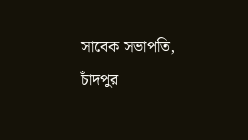সাবেক সভাপতি, চাঁদপুর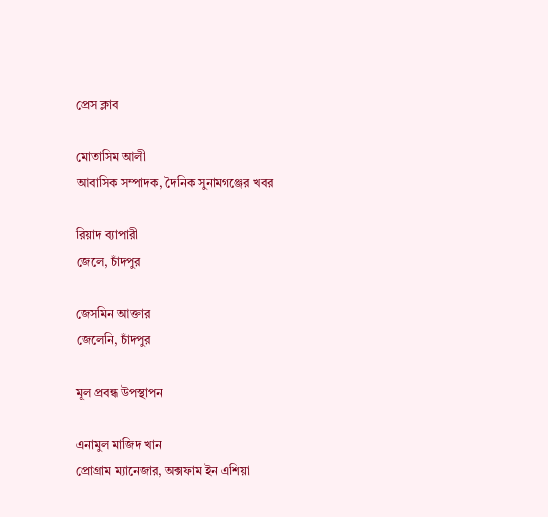প্রেস ক্লাব

মোতাসিম আলী
আবাসিক সম্পাদক, দৈনিক সুনামগঞ্জের খবর

রিয়াদ ব্যাপারী
জেলে, চাঁদপুর

জেসমিন আক্তার
জেলেনি, চাঁদপুর

মূল প্রবন্ধ উপস্থাপন

এনামুল মাজিদ খান
প্রোগ্রাম ম্যানেজার, অক্সফাম ইন এশিয়া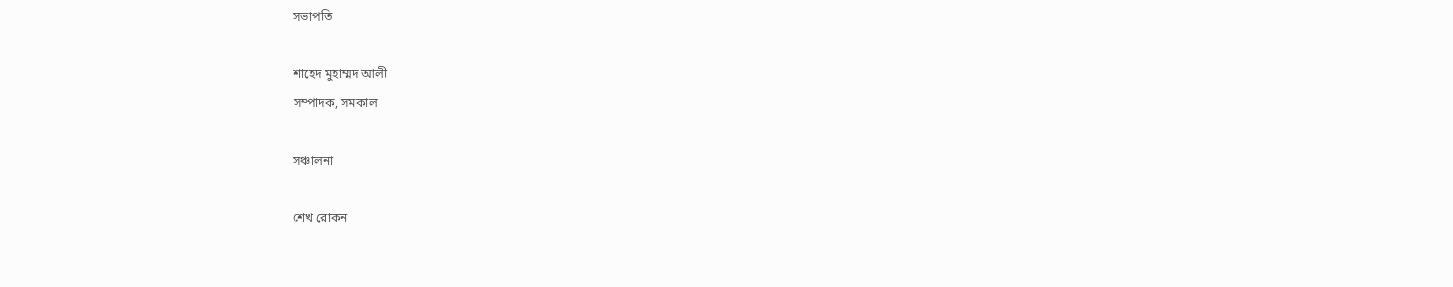সভাপতি

শাহেদ মুহাম্মদ আলী
সম্পাদক, সমকাল

সঞ্চালনা

শেখ রোকন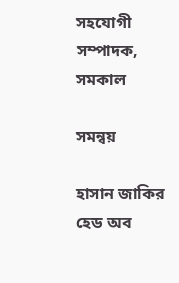সহযোগী সম্পাদক, সমকাল

সমন্বয়

হাসান জাকির
হেড অব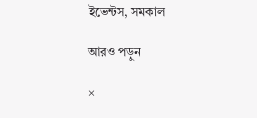ইভেন্টস, সমকাল

আরও পড়ুন

×